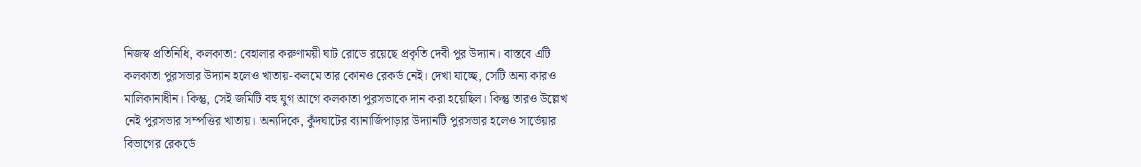নিজস্ব প্রতিনিধি, কলকাতা: বেহালার করুণাময়ী ঘাট রোডে রয়েছে প্রকৃতি দেবী পুর উদ্যান। বাস্তবে এটি কলকাতা পুরসভার উদ্যান হলেও খাতায়-কলমে তার কোনও রেকর্ড নেই। দেখা যাচ্ছে, সেটি অন্য কারও মালিকানাধীন। কিন্তু, সেই জমিটি বহু যুগ আগে কলকাতা পুরসভাকে দান করা হয়েছিল। কিন্তু তারও উল্লেখ নেই পুরসভার সম্পত্তির খাতায়। অন্যদিকে, কুঁদঘাটের ব্যানার্জিপাড়ার উদ্যানটি পুরসভার হলেও সার্ভেয়ার বিভাগের রেকর্ডে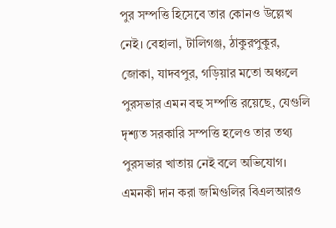পুর সম্পত্তি হিসেবে তার কোনও উল্লেখ নেই। বেহালা, টালিগঞ্জ, ঠাকুরপুকুর, জোকা, যাদবপুর, গড়িয়ার মতো অঞ্চলে পুরসভার এমন বহু সম্পত্তি রয়েছে, যেগুলি দৃশ্যত সরকারি সম্পত্তি হলেও তার তথ্য পুরসভার খাতায় নেই বলে অভিযোগ। এমনকী দান করা জমিগুলির বিএলআরও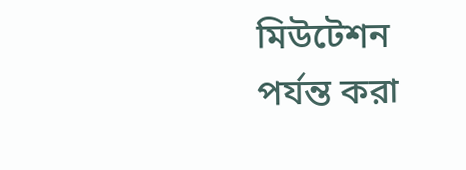মিউটেশন পর্যন্ত করা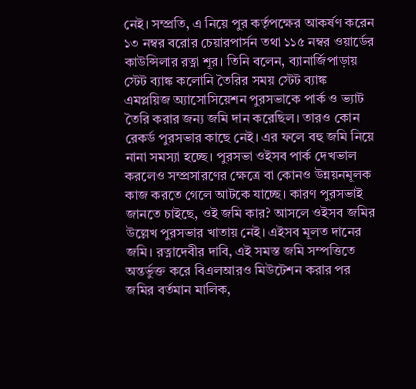নেই। সম্প্রতি, এ নিয়ে পুর কর্তৃপক্ষের আকর্ষণ করেন ১৩ নম্বর বরোর চেয়ারপার্সন তথা ১১৫ নম্বর ওয়ার্ডের কাউন্সিলার রত্না শূর। তিনি বলেন, ব্যানার্জিপাড়ায় স্টেট ব্যাঙ্ক কলোনি তৈরির সময় স্টেট ব্যাঙ্ক এমপ্লয়িজ অ্যাসোসিয়েশন পুরসভাকে পার্ক ও ভ্যাট তৈরি করার জন্য জমি দান করেছিল। তারও কোন রেকর্ড পুরসভার কাছে নেই। এর ফলে বহু জমি নিয়ে নানা সমস্যা হচ্ছে। পুরসভা ওইসব পার্ক দেখভাল করলেও সম্প্রসারণের ক্ষেত্রে বা কোনও উন্নয়নমূলক কাজ করতে গেলে আটকে যাচ্ছে। কারণ পুরসভাই জানতে চাইছে, ওই জমি কার? আসলে ওইসব জমির উল্লেখ পুরসভার খাতায় নেই। এইসব মূলত দানের জমি। রত্নাদেবীর দাবি, এই সমস্ত জমি সম্পত্তিতে অন্তর্ভুক্ত করে বিএলআরও মিউটেশন করার পর জমির বর্তমান মালিক,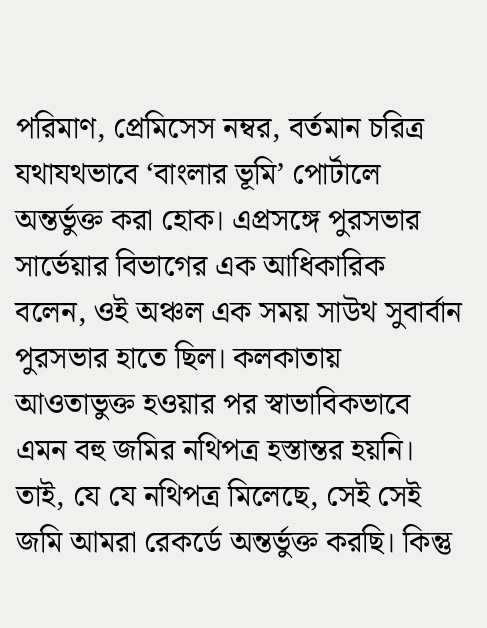পরিমাণ, প্রেমিসেস নম্বর, বর্তমান চরিত্র যথাযথভাবে ‘বাংলার ভূমি’ পোর্টালে অন্তর্ভুক্ত করা হোক। এপ্রসঙ্গে পুরসভার সার্ভেয়ার বিভাগের এক আধিকারিক বলেন, ওই অঞ্চল এক সময় সাউথ সুবার্বান পুরসভার হাতে ছিল। কলকাতায় আওতাভুক্ত হওয়ার পর স্বাভাবিকভাবে এমন বহু জমির নথিপত্র হস্তান্তর হয়নি। তাই, যে যে নথিপত্র মিলেছে, সেই সেই জমি আমরা রেকর্ডে অন্তর্ভুক্ত করছি। কিন্তু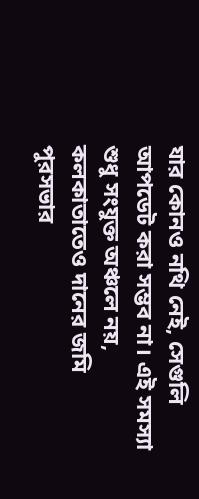যার কোনও নথি নেই, সেগুলি আপডেট করা সম্ভব না। এই সমস্যা শুধু সংযুক্ত অঞ্চলে নয়, কলকাতাতেও দানের জমি পুরসভার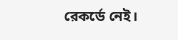রেকর্ডে নেই।